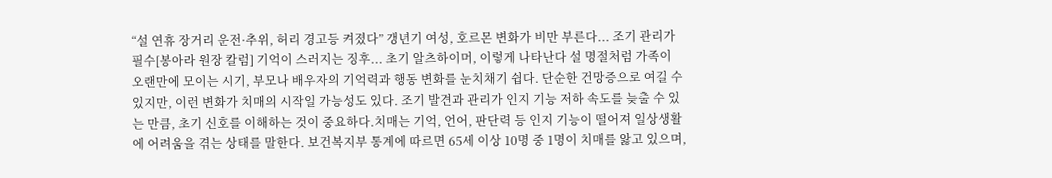“설 연휴 장거리 운전·추위, 허리 경고등 켜졌다” 갱년기 여성, 호르몬 변화가 비만 부른다... 조기 관리가 필수[봉아라 원장 칼럼] 기억이 스러지는 징후... 초기 알츠하이머, 이렇게 나타난다 설 명절처럼 가족이 오랜만에 모이는 시기, 부모나 배우자의 기억력과 행동 변화를 눈치채기 쉽다. 단순한 건망증으로 여길 수 있지만, 이런 변화가 치매의 시작일 가능성도 있다. 조기 발견과 관리가 인지 기능 저하 속도를 늦출 수 있는 만큼, 초기 신호를 이해하는 것이 중요하다.치매는 기억, 언어, 판단력 등 인지 기능이 떨어져 일상생활에 어려움을 겪는 상태를 말한다. 보건복지부 통계에 따르면 65세 이상 10명 중 1명이 치매를 앓고 있으며,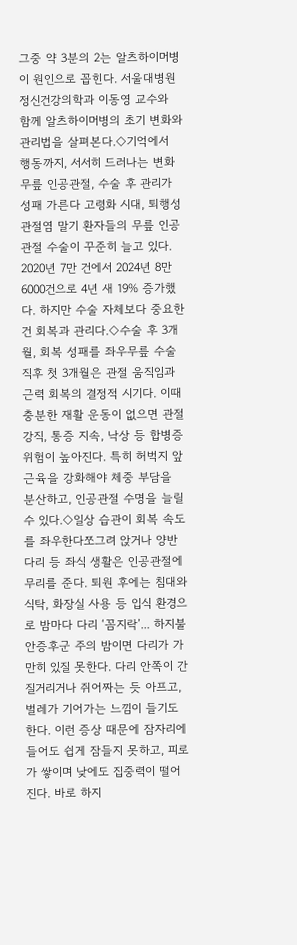그중 약 3분의 2는 알츠하이머병이 원인으로 꼽힌다. 서울대병원 정신건강의학과 이동영 교수와 함께 알츠하이머병의 초기 변화와 관리법을 살펴본다.◇기억에서 행동까지, 서서히 드러나는 변화 무릎 인공관절, 수술 후 관리가 성패 가른다 고령화 시대, 퇴행성 관절염 말기 환자들의 무릎 인공관절 수술이 꾸준히 늘고 있다. 2020년 7만 건에서 2024년 8만6000건으로 4년 새 19% 증가했다. 하지만 수술 자체보다 중요한 건 회복과 관리다.◇수술 후 3개월, 회복 성패를 좌우무릎 수술 직후 첫 3개월은 관절 움직임과 근력 회복의 결정적 시기다. 이때 충분한 재활 운동이 없으면 관절 강직, 통증 지속, 낙상 등 합병증 위험이 높아진다. 특히 허벅지 앞 근육을 강화해야 체중 부담을 분산하고, 인공관절 수명을 늘릴 수 있다.◇일상 습관이 회복 속도를 좌우한다쪼그려 앉거나 양반다리 등 좌식 생활은 인공관절에 무리를 준다. 퇴원 후에는 침대와 식탁, 화장실 사용 등 입식 환경으로 밤마다 다리 ‘꼼지락’... 하지불안증후군 주의 밤이면 다리가 가만히 있질 못한다. 다리 안쪽이 간질거리거나 쥐어짜는 듯 아프고, 벌레가 기어가는 느낌이 들기도 한다. 이런 증상 때문에 잠자리에 들어도 쉽게 잠들지 못하고, 피로가 쌓이며 낮에도 집중력이 떨어진다. 바로 하지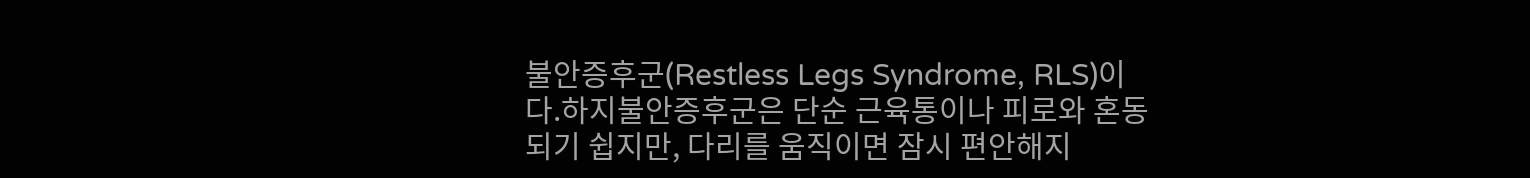불안증후군(Restless Legs Syndrome, RLS)이다.하지불안증후군은 단순 근육통이나 피로와 혼동되기 쉽지만, 다리를 움직이면 잠시 편안해지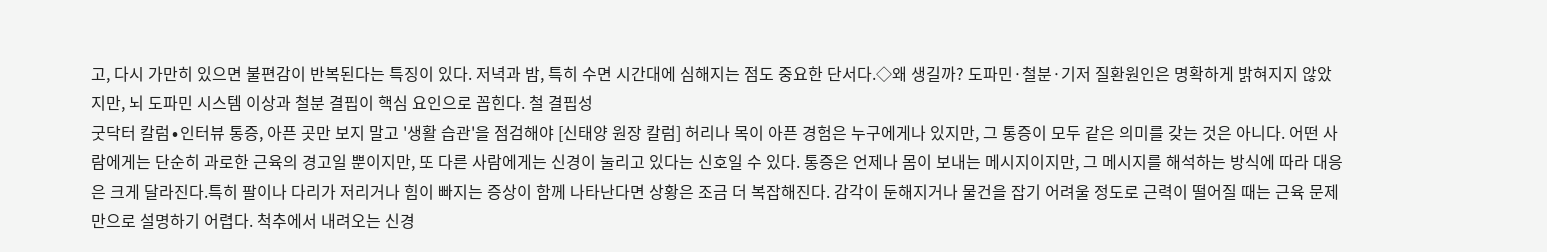고, 다시 가만히 있으면 불편감이 반복된다는 특징이 있다. 저녁과 밤, 특히 수면 시간대에 심해지는 점도 중요한 단서다.◇왜 생길까? 도파민·철분·기저 질환원인은 명확하게 밝혀지지 않았지만, 뇌 도파민 시스템 이상과 철분 결핍이 핵심 요인으로 꼽힌다. 철 결핍성
굿닥터 칼럼∙인터뷰 통증, 아픈 곳만 보지 말고 '생활 습관'을 점검해야 [신태양 원장 칼럼] 허리나 목이 아픈 경험은 누구에게나 있지만, 그 통증이 모두 같은 의미를 갖는 것은 아니다. 어떤 사람에게는 단순히 과로한 근육의 경고일 뿐이지만, 또 다른 사람에게는 신경이 눌리고 있다는 신호일 수 있다. 통증은 언제나 몸이 보내는 메시지이지만, 그 메시지를 해석하는 방식에 따라 대응은 크게 달라진다.특히 팔이나 다리가 저리거나 힘이 빠지는 증상이 함께 나타난다면 상황은 조금 더 복잡해진다. 감각이 둔해지거나 물건을 잡기 어려울 정도로 근력이 떨어질 때는 근육 문제만으로 설명하기 어렵다. 척추에서 내려오는 신경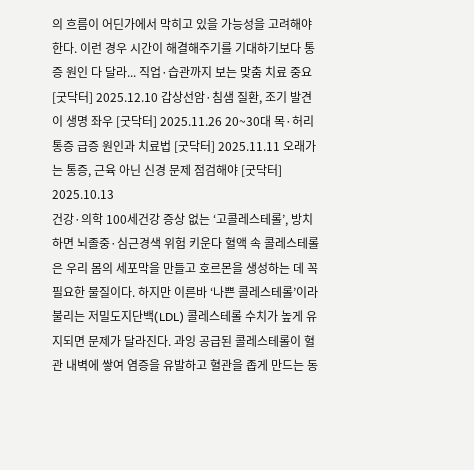의 흐름이 어딘가에서 막히고 있을 가능성을 고려해야 한다. 이런 경우 시간이 해결해주기를 기대하기보다 통증 원인 다 달라... 직업·습관까지 보는 맞춤 치료 중요 [굿닥터] 2025.12.10 갑상선암·침샘 질환, 조기 발견이 생명 좌우 [굿닥터] 2025.11.26 20~30대 목·허리 통증 급증 원인과 치료법 [굿닥터] 2025.11.11 오래가는 통증, 근육 아닌 신경 문제 점검해야 [굿닥터] 2025.10.13
건강·의학 100세건강 증상 없는 ‘고콜레스테롤’, 방치하면 뇌졸중·심근경색 위험 키운다 혈액 속 콜레스테롤은 우리 몸의 세포막을 만들고 호르몬을 생성하는 데 꼭 필요한 물질이다. 하지만 이른바 ‘나쁜 콜레스테롤’이라 불리는 저밀도지단백(LDL) 콜레스테롤 수치가 높게 유지되면 문제가 달라진다. 과잉 공급된 콜레스테롤이 혈관 내벽에 쌓여 염증을 유발하고 혈관을 좁게 만드는 동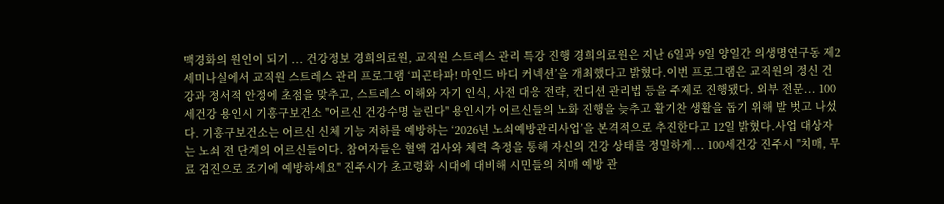맥경화의 원인이 되기 ... 건강정보 경희의료원, 교직원 스트레스 관리 특강 진행 경희의료원은 지난 6일과 9일 양일간 의생명연구동 제2세미나실에서 교직원 스트레스 관리 프로그램 ‘피곤타파! 마인드 바디 커넥션’을 개최했다고 밝혔다.이번 프로그램은 교직원의 정신 건강과 정서적 안정에 초점을 맞추고, 스트레스 이해와 자기 인식, 사전 대응 전략, 컨디션 관리법 등을 주제로 진행됐다. 외부 전문... 100세건강 용인시 기흥구보건소 "어르신 건강수명 늘린다" 용인시가 어르신들의 노화 진행을 늦추고 활기찬 생활을 돕기 위해 발 벗고 나섰다. 기흥구보건소는 어르신 신체 기능 저하를 예방하는 ‘2026년 노쇠예방관리사업’을 본격적으로 추진한다고 12일 밝혔다.사업 대상자는 노쇠 전 단계의 어르신들이다. 참여자들은 혈액 검사와 체력 측정을 통해 자신의 건강 상태를 정밀하게... 100세건강 진주시 "치매, 무료 검진으로 조기에 예방하세요" 진주시가 초고령화 시대에 대비해 시민들의 치매 예방 관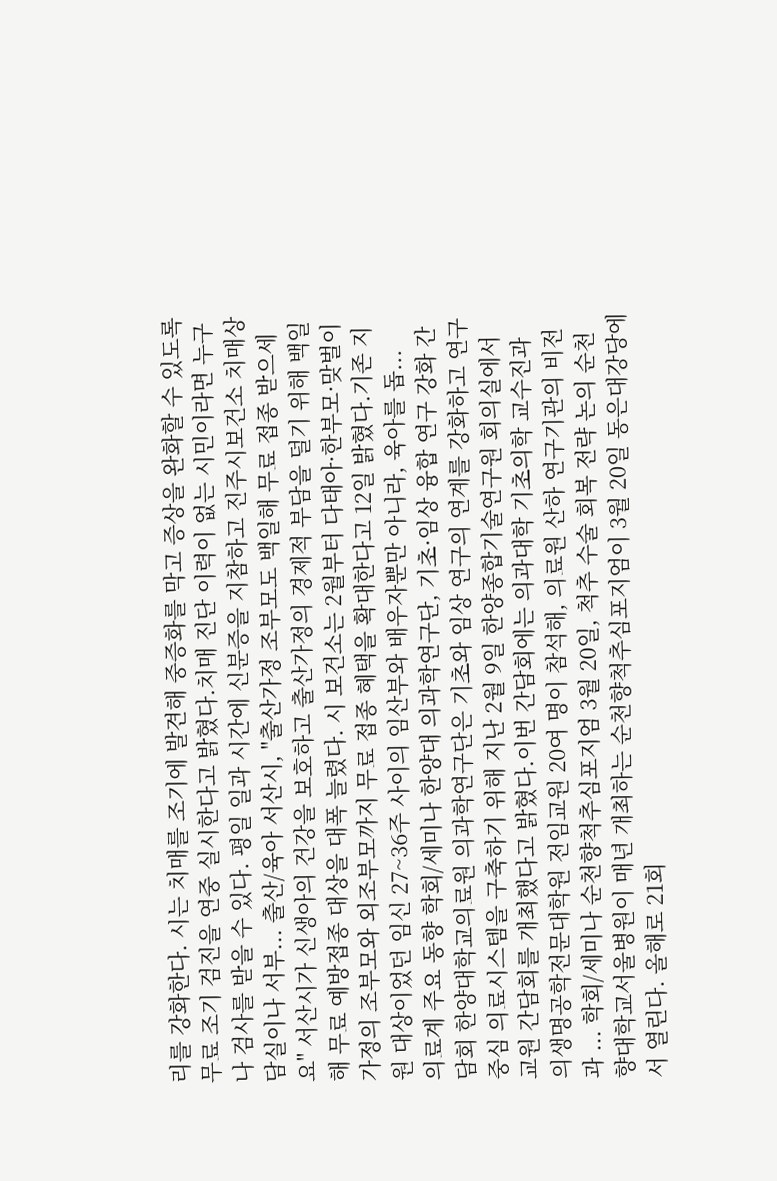리를 강화한다. 시는 치매를 조기에 발견해 중증화를 막고 증상을 완화할 수 있도록 무료 조기 검진을 연중 실시한다고 밝혔다.치매 진단 이력이 없는 시민이라면 누구나 검사를 받을 수 있다. 평일 일과 시간에 신분증을 지참하고 진주시보건소 치매상담실이나 서부... 출산/육아 서산시, "출산가정 조부모도 백일해 무료 접종 받으세요" 서산시가 신생아의 건강을 보호하고 출산가정의 경제적 부담을 덜기 위해 백일해 무료 예방접종 대상을 대폭 늘렸다. 시 보건소는 2월부터 다태아·한부모·맞벌이 가정의 조부모와 외조부모까지 무료 접종 혜택을 확대한다고 12일 밝혔다.기존 지원 대상이었던 임신 27~36주 사이의 임산부와 배우자뿐만 아니라, 육아를 돕...
의료계 주요 동향 학회/세미나 한양대 의과학연구단, 기초·임상 융합 연구 강화 간담회 한양대학교의료원 의과학연구단은 기초와 임상 연구의 연계를 강화하고 연구 중심 의료시스템을 구축하기 위해 지난 2월 9일 한양종합기술연구원 회의실에서 교원 간담회를 개최했다고 밝혔다.이번 간담회에는 의과대학 기초의학 교수진과 의생명공학전문대학원 전임교원 20여 명이 참석해, 의료원 산하 연구기관의 비전과 ... 학회/세미나 순천향척추심포지엄 3월 20일, 척추 수술 회복 전략 논의 순천향대학교서울병원이 매년 개최하는 순천향척추심포지엄이 3월 20일 동은대강당에서 열린다. 올해로 21회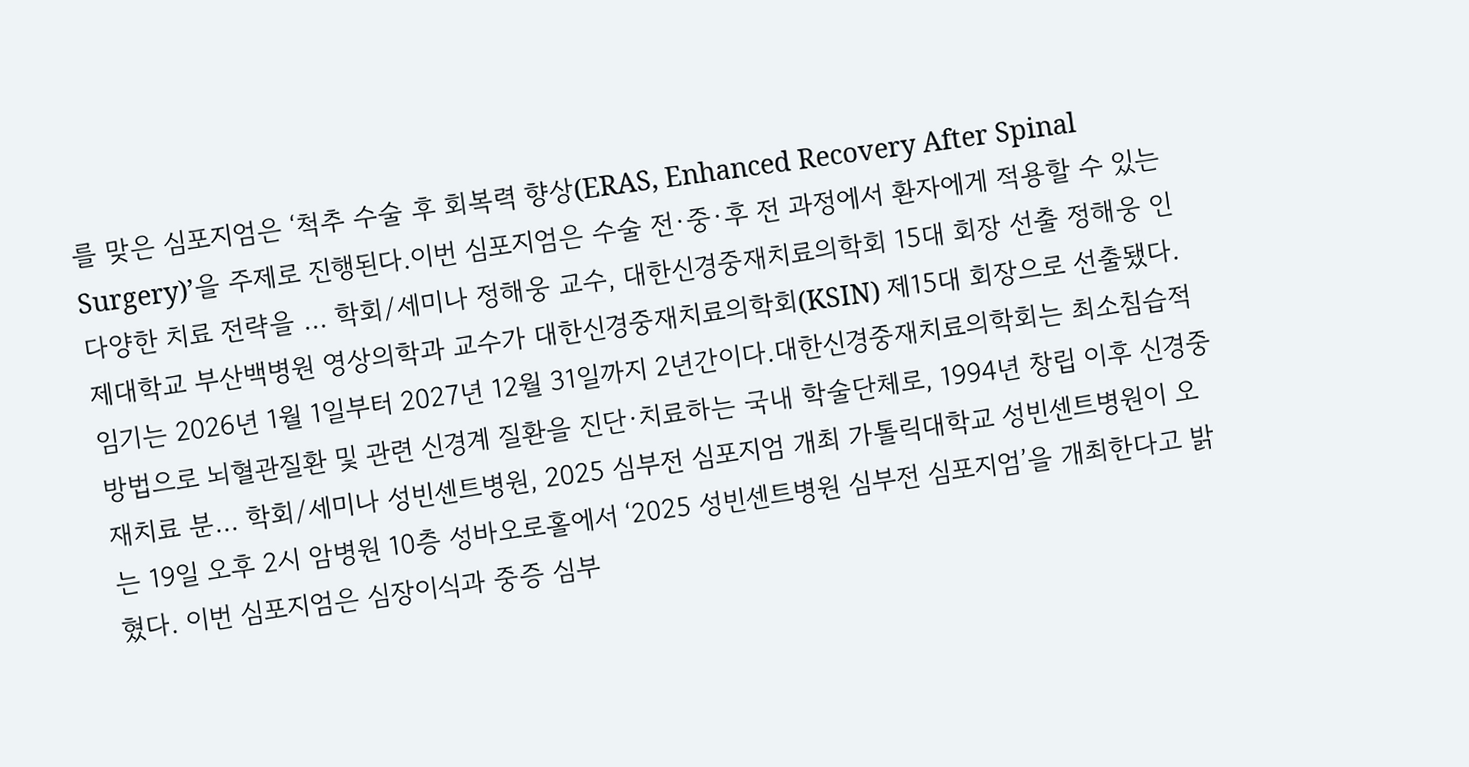를 맞은 심포지엄은 ‘척추 수술 후 회복력 향상(ERAS, Enhanced Recovery After Spinal Surgery)’을 주제로 진행된다.이번 심포지엄은 수술 전·중·후 전 과정에서 환자에게 적용할 수 있는 다양한 치료 전략을 ... 학회/세미나 정해웅 교수, 대한신경중재치료의학회 15대 회장 선출 정해웅 인제대학교 부산백병원 영상의학과 교수가 대한신경중재치료의학회(KSIN) 제15대 회장으로 선출됐다. 임기는 2026년 1월 1일부터 2027년 12월 31일까지 2년간이다.대한신경중재치료의학회는 최소침습적 방법으로 뇌혈관질환 및 관련 신경계 질환을 진단·치료하는 국내 학술단체로, 1994년 창립 이후 신경중재치료 분... 학회/세미나 성빈센트병원, 2025 심부전 심포지엄 개최 가톨릭대학교 성빈센트병원이 오는 19일 오후 2시 암병원 10층 성바오로홀에서 ‘2025 성빈센트병원 심부전 심포지엄’을 개최한다고 밝혔다. 이번 심포지엄은 심장이식과 중증 심부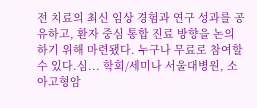전 치료의 최신 임상 경험과 연구 성과를 공유하고, 환자 중심 통합 진료 방향을 논의하기 위해 마련됐다. 누구나 무료로 참여할 수 있다.심... 학회/세미나 서울대병원, 소아고형암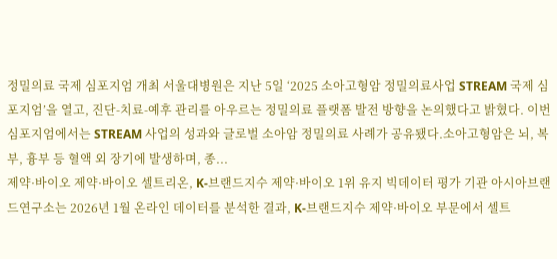정밀의료 국제 심포지엄 개최 서울대병원은 지난 5일 ‘2025 소아고형암 정밀의료사업 STREAM 국제 심포지엄’을 열고, 진단-치료-예후 관리를 아우르는 정밀의료 플랫폼 발전 방향을 논의했다고 밝혔다. 이번 심포지엄에서는 STREAM 사업의 성과와 글로벌 소아암 정밀의료 사례가 공유됐다.소아고형암은 뇌, 복부, 흉부 등 혈액 외 장기에 발생하며, 종...
제약·바이오 제약·바이오 셀트리온, K-브랜드지수 제약·바이오 1위 유지 빅데이터 평가 기관 아시아브랜드연구소는 2026년 1월 온라인 데이터를 분석한 결과, K-브랜드지수 제약·바이오 부문에서 셀트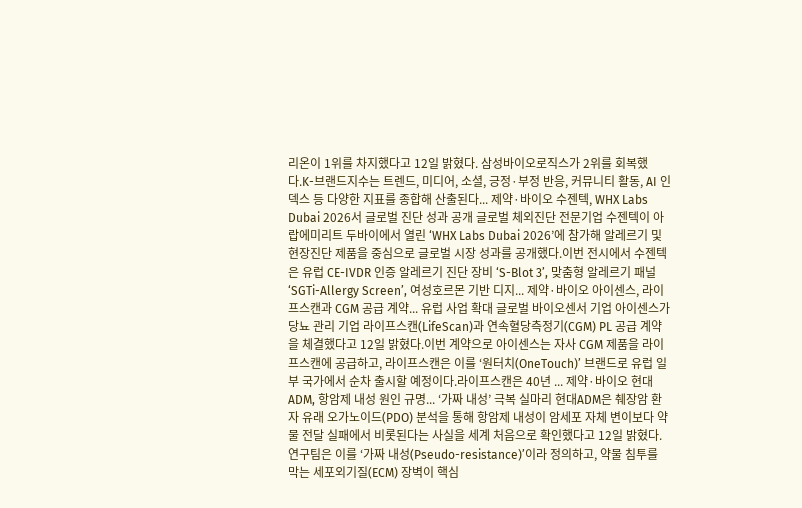리온이 1위를 차지했다고 12일 밝혔다. 삼성바이오로직스가 2위를 회복했다.K-브랜드지수는 트렌드, 미디어, 소셜, 긍정·부정 반응, 커뮤니티 활동, AI 인덱스 등 다양한 지표를 종합해 산출된다... 제약·바이오 수젠텍, WHX Labs Dubai 2026서 글로벌 진단 성과 공개 글로벌 체외진단 전문기업 수젠텍이 아랍에미리트 두바이에서 열린 ‘WHX Labs Dubai 2026’에 참가해 알레르기 및 현장진단 제품을 중심으로 글로벌 시장 성과를 공개했다.이번 전시에서 수젠텍은 유럽 CE-IVDR 인증 알레르기 진단 장비 ‘S-Blot 3’, 맞춤형 알레르기 패널 ‘SGTi-Allergy Screen’, 여성호르몬 기반 디지... 제약·바이오 아이센스, 라이프스캔과 CGM 공급 계약... 유럽 사업 확대 글로벌 바이오센서 기업 아이센스가 당뇨 관리 기업 라이프스캔(LifeScan)과 연속혈당측정기(CGM) PL 공급 계약을 체결했다고 12일 밝혔다.이번 계약으로 아이센스는 자사 CGM 제품을 라이프스캔에 공급하고, 라이프스캔은 이를 ‘원터치(OneTouch)’ 브랜드로 유럽 일부 국가에서 순차 출시할 예정이다.라이프스캔은 40년 ... 제약·바이오 현대ADM, 항암제 내성 원인 규명... ‘가짜 내성’ 극복 실마리 현대ADM은 췌장암 환자 유래 오가노이드(PDO) 분석을 통해 항암제 내성이 암세포 자체 변이보다 약물 전달 실패에서 비롯된다는 사실을 세계 처음으로 확인했다고 12일 밝혔다. 연구팀은 이를 ‘가짜 내성(Pseudo-resistance)’이라 정의하고, 약물 침투를 막는 세포외기질(ECM) 장벽이 핵심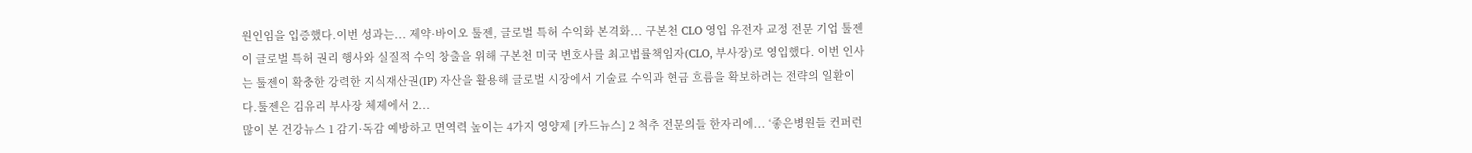원인임을 입증했다.이번 성과는... 제약·바이오 툴젠, 글로벌 특허 수익화 본격화... 구본천 CLO 영입 유전자 교정 전문 기업 툴젠이 글로벌 특허 권리 행사와 실질적 수익 창출을 위해 구본천 미국 변호사를 최고법률책임자(CLO, 부사장)로 영입했다. 이번 인사는 툴젠이 확충한 강력한 지식재산권(IP) 자산을 활용해 글로벌 시장에서 기술료 수익과 현금 흐름을 확보하려는 전략의 일환이다.툴젠은 김유리 부사장 체제에서 2...
많이 본 건강뉴스 1 감기·독감 예방하고 면역력 높이는 4가지 영양제 [카드뉴스] 2 척추 전문의들 한자리에... ‘좋은병원들 컨퍼런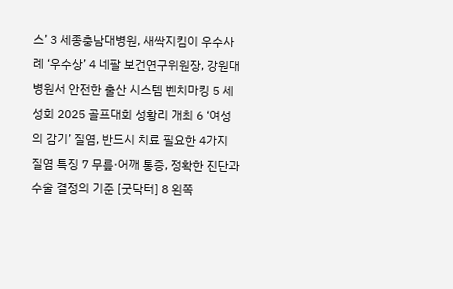스’ 3 세종충남대병원, 새싹지킴이 우수사례 ‘우수상’ 4 네팔 보건연구위원장, 강원대병원서 안전한 출산 시스템 벤치마킹 5 세성회 2025 골프대회 성황리 개최 6 ‘여성의 감기’ 질염, 반드시 치료 필요한 4가지 질염 특징 7 무릎·어깨 통증, 정확한 진단과 수술 결정의 기준 [굿닥터] 8 왼쪽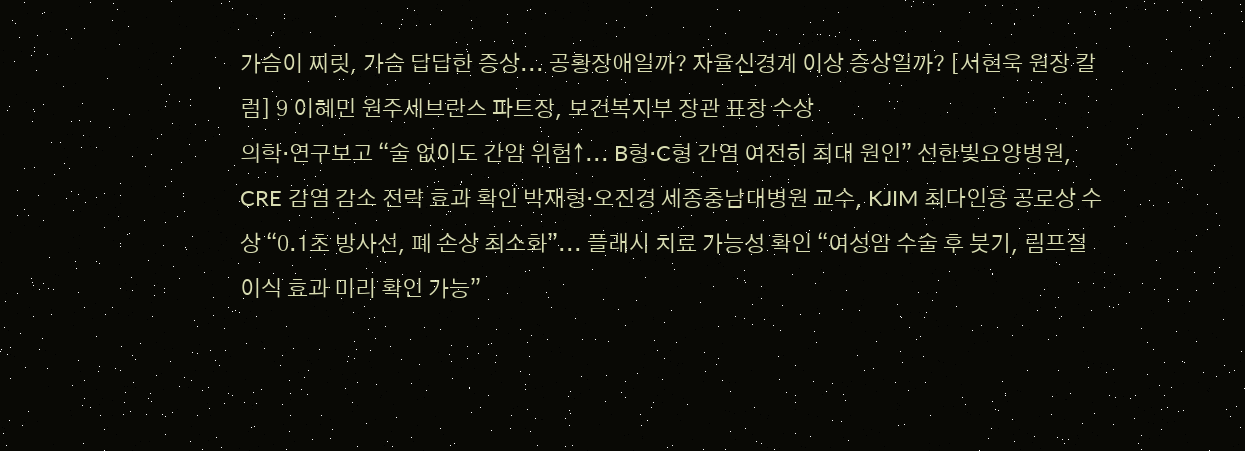가슴이 찌릿, 가슴 답답한 증상... 공황장애일까? 자율신경계 이상 증상일까? [서현욱 원장 칼럼] 9 이혜민 원주세브란스 파트장, 보건복지부 장관 표창 수상
의학·연구보고 “술 없이도 간암 위험↑... B형·C형 간염 여전히 최대 원인” 선한빛요양병원, CRE 감염 감소 전략 효과 확인 박재형·오진경 세종충남대병원 교수, KJIM 최다인용 공로상 수상 “0.1초 방사선, 폐 손상 최소화”... 플래시 치료 가능성 확인 “여성암 수술 후 붓기, 림프절 이식 효과 미리 확인 가능”